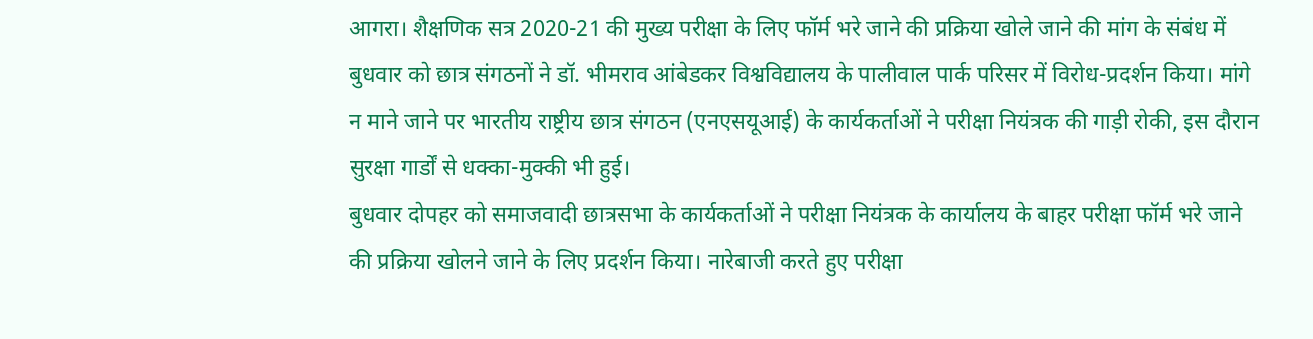आगरा। शैक्षणिक सत्र 2020-21 की मुख्य परीक्षा के लिए फॉर्म भरे जाने की प्रक्रिया खोले जाने की मांग के संबंध में बुधवार को छात्र संगठनों ने डॉ. भीमराव आंबेडकर विश्वविद्यालय के पालीवाल पार्क परिसर में विरोध-प्रदर्शन किया। मांगे न माने जाने पर भारतीय राष्ट्रीय छात्र संगठन (एनएसयूआई) के कार्यकर्ताओं ने परीक्षा नियंत्रक की गाड़ी रोकी, इस दौरान सुरक्षा गार्डों से धक्का-मुक्की भी हुई।
बुधवार दोपहर को समाजवादी छात्रसभा के कार्यकर्ताओं ने परीक्षा नियंत्रक के कार्यालय के बाहर परीक्षा फॉर्म भरे जाने की प्रक्रिया खोलने जाने के लिए प्रदर्शन किया। नारेबाजी करते हुए परीक्षा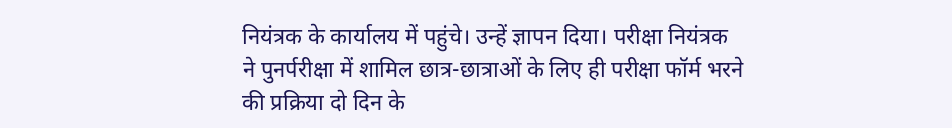नियंत्रक के कार्यालय में पहुंचे। उन्हें ज्ञापन दिया। परीक्षा नियंत्रक ने पुनर्परीक्षा में शामिल छात्र-छात्राओं के लिए ही परीक्षा फॉर्म भरने की प्रक्रिया दो दिन के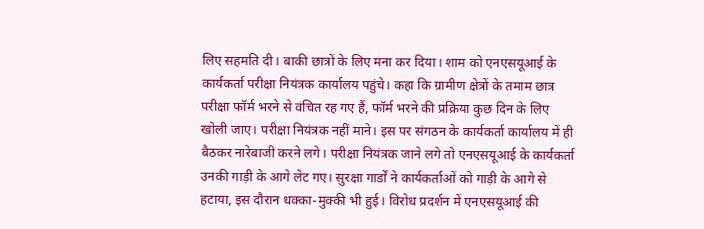लिए सहमति दी। बाकी छात्रों के लिए मना कर दिया। शाम को एनएसयूआई के कार्यकर्ता परीक्षा नियंत्रक कार्यालय पहुंचे। कहा कि ग्रामीण क्षेत्रों के तमाम छात्र परीक्षा फॉर्म भरने से वंचित रह गए हैं, फॉर्म भरने की प्रक्रिया कुछ दिन के लिए खोली जाए। परीक्षा नियंत्रक नहीं माने। इस पर संगठन के कार्यकर्ता कार्यालय में ही बैठकर नारेबाजी करने लगे। परीक्षा नियंत्रक जाने लगे तो एनएसयूआई के कार्यकर्ता उनकी गाड़ी के आगे लेट गए। सुरक्षा गार्डों ने कार्यकर्ताओं को गाड़ी के आगे से हटाया, इस दौरान धक्का-मुक्की भी हुई। विरोध प्रदर्शन में एनएसयूआई की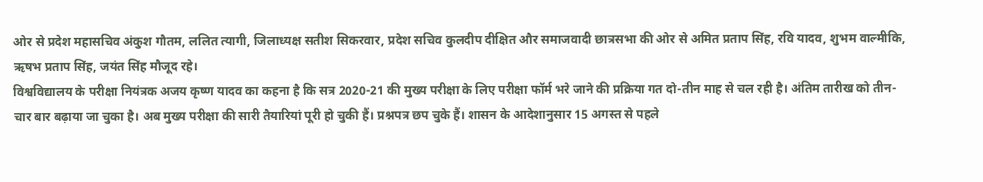ओर से प्रदेश महासचिव अंकुश गौतम, ललित त्यागी, जिलाध्यक्ष सतीश सिकरवार, प्रदेश सचिव कुलदीप दीक्षित और समाजवादी छात्रसभा की ओर से अमित प्रताप सिंह, रवि यादव, शुभम वाल्मीकि, ऋषभ प्रताप सिंह, जयंत सिंह मौजूद रहे।
विश्वविद्यालय के परीक्षा नियंत्रक अजय कृष्ण यादव का कहना है कि सत्र 2020-21 की मुख्य परीक्षा के लिए परीक्षा फॉर्म भरे जाने की प्रक्रिया गत दो-तीन माह से चल रही है। अंतिम तारीख को तीन-चार बार बढ़ाया जा चुका है। अब मुख्य परीक्षा की सारी तैयारियां पूरी हो चुकी हैं। प्रश्नपत्र छप चुके हैं। शासन के आदेशानुसार 15 अगस्त से पहले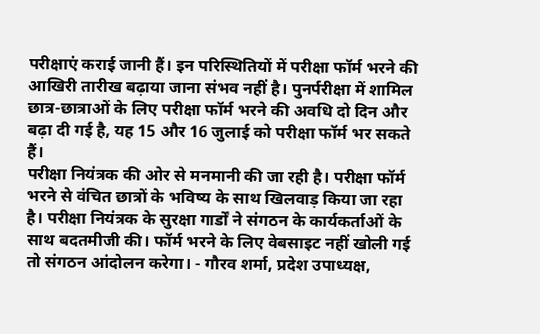परीक्षाएं कराई जानी हैं। इन परिस्थितियों में परीक्षा फॉर्म भरने की आखिरी तारीख बढ़ाया जाना संभव नहीं है। पुनर्परीक्षा में शामिल छात्र-छात्राओं के लिए परीक्षा फॉर्म भरने की अवधि दो दिन और बढ़ा दी गई है, यह 15 और 16 जुलाई को परीक्षा फॉर्म भर सकते हैं।
परीक्षा नियंत्रक की ओर से मनमानी की जा रही है। परीक्षा फॉर्म भरने से वंचित छात्रों के भविष्य के साथ खिलवाड़ किया जा रहा है। परीक्षा नियंत्रक के सुरक्षा गार्डों ने संगठन के कार्यकर्ताओं के साथ बदतमीजी की। फॉर्म भरने के लिए वेबसाइट नहीं खोली गई तो संगठन आंदोलन करेगा। - गौरव शर्मा, प्रदेश उपाध्यक्ष,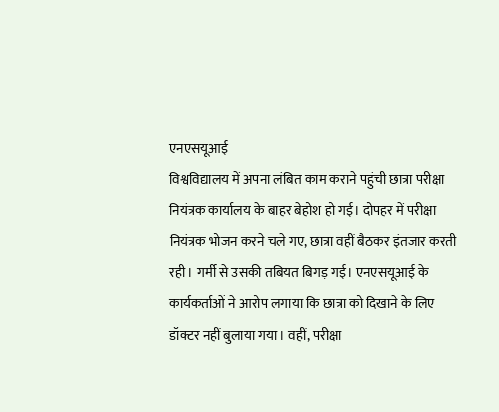एनएसयूआई
विश्वविद्यालय में अपना लंबित काम कराने पहुंची छात्रा परीक्षा नियंत्रक कार्यालय के बाहर बेहोश हो गई। दोपहर में परीक्षा नियंत्रक भोजन करने चले गए, छात्रा वहीं बैठकर इंतजार करती रही। गर्मी से उसकी तबियत बिगड़ गई। एनएसयूआई के कार्यकर्ताओं ने आरोप लगाया कि छात्रा को दिखाने के लिए डॉक्टर नहीं बुलाया गया। वहीं, परीक्षा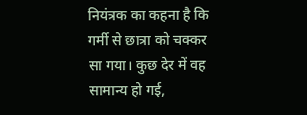नियंत्रक का कहना है कि गर्मी से छात्रा को चक्कर सा गया। कुछ देर में वह सामान्य हो गई,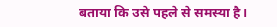बताया कि उसे पहले से समस्या है।